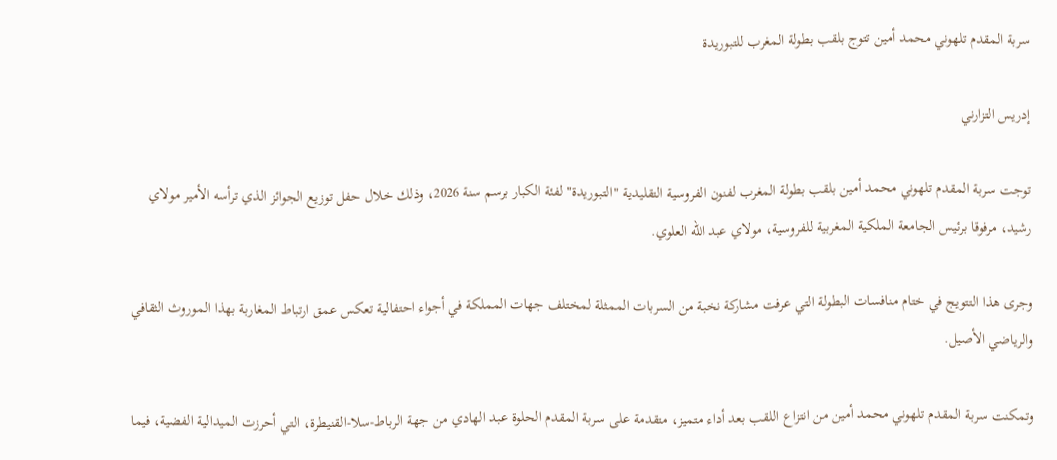سربة المقدم تلهوني محمد أمين تتوج بلقب بطولة المغرب للتبوريدة

إدريس التزارني

توجت سربة المقدم تلهوني محمد أمين بلقب بطولة المغرب لفنون الفروسية التقليدية "التبوريدة" لفئة الكبار برسم سنة 2026، وذلك خلال حفل توزيع الجوائز الذي ترأسه الأمير مولاي رشيد، مرفوقا برئيس الجامعة الملكية المغربية للفروسية، مولاي عبد الله العلوي.

وجرى هذا التتويج في ختام منافسات البطولة التي عرفت مشاركة نخبة من السربات الممثلة لمختلف جهات المملكة في أجواء احتفالية تعكس عمق ارتباط المغاربة بهذا الموروث الثقافي والرياضي الأصيل.

وتمكنت سربة المقدم تلهوني محمد أمين من انتزاع اللقب بعد أداء متميز، متقدمة على سربة المقدم الحلوة عبد الهادي من جهة الرباط-سلا-القنيطرة، التي أحرزت الميدالية الفضية، فيما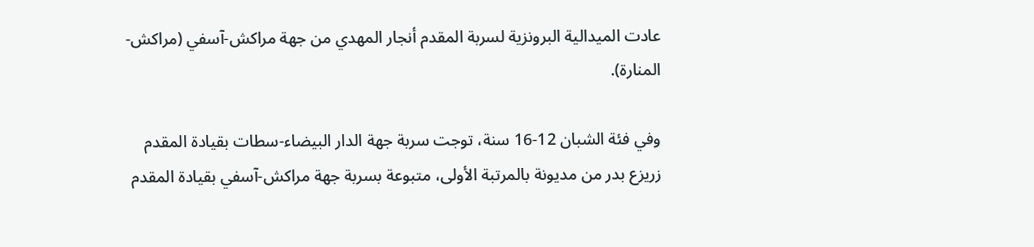عادت الميدالية البرونزية لسربة المقدم أنجار المهدي من جهة مراكش-آسفي (مراكش-المنارة).

وفي فئة الشبان 12-16 سنة، توجت سربة جهة الدار البيضاء-سطات بقيادة المقدم زريزع بدر من مديونة بالمرتبة الأولى، متبوعة بسربة جهة مراكش-آسفي بقيادة المقدم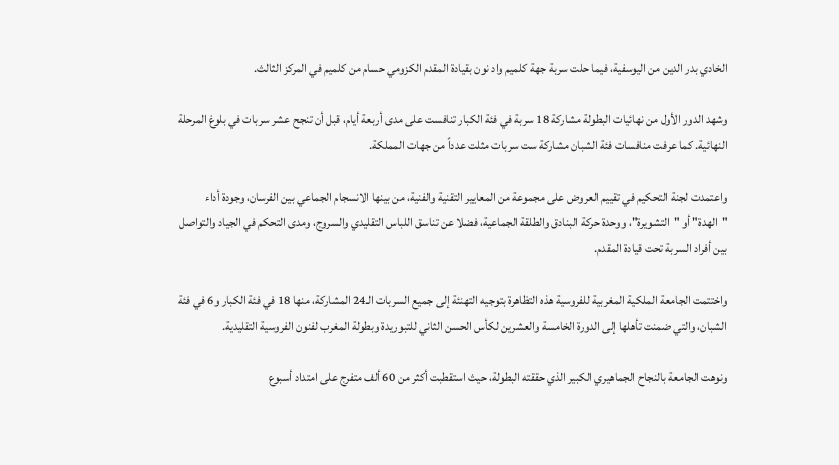الخادي بدر الدين من اليوسفية، فيما حلت سربة جهة كلميم واد نون بقيادة المقدم الكزومي حسام من كلميم في المركز الثالث.

وشهد الدور الأول من نهائيات البطولة مشاركة 18 سربة في فئة الكبار تنافست على مدى أربعة أيام، قبل أن تنجح عشر سربات في بلوغ المرحلة النهائية. كما عرفت منافسات فئة الشبان مشاركة ست سربات مثلت عدداً من جهات المملكة.

واعتمدت لجنة التحكيم في تقييم العروض على مجموعة من المعايير التقنية والفنية، من بينها الانسجام الجماعي بين الفرسان، وجودة أداء "الهدة" أو "التشويرة"، ووحدة حركة البنادق والطلقة الجماعية، فضلا عن تناسق اللباس التقليدي والسروج، ومدى التحكم في الجياد والتواصل بين أفراد السربة تحت قيادة المقدم.

واختتمت الجامعة الملكية المغربية للفروسية هذه التظاهرة بتوجيه التهنئة إلى جميع السربات الـ24 المشاركة، منها 18 في فئة الكبار و6 في فئة الشبان، والتي ضمنت تأهلها إلى الدورة الخامسة والعشرين لكأس الحسن الثاني للتبوريدة وبطولة المغرب لفنون الفروسية التقليدية.

ونوهت الجامعة بالنجاح الجماهيري الكبير الذي حققته البطولة، حيث استقطبت أكثر من 60 ألف متفرج على امتداد أسبوع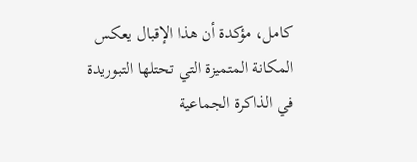كامل، مؤكدة أن هذا الإقبال يعكس المكانة المتميزة التي تحتلها التبوريدة في الذاكرة الجماعية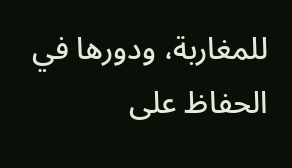للمغاربة، ودورها في الحفاظ على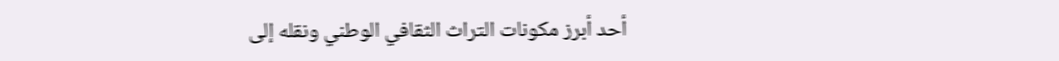أحد أبرز مكونات التراث الثقافي الوطني ونقله إلى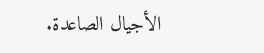الأجيال الصاعدة.